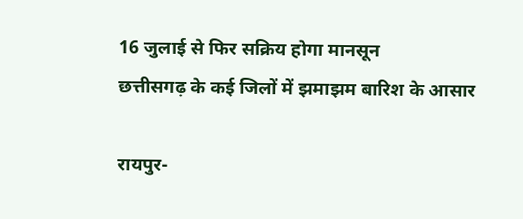16 जुलाई से फिर सक्रिय होगा मानसून
छत्तीसगढ़ के कई जिलों में झमाझम बारिश के आसार

रायपुर-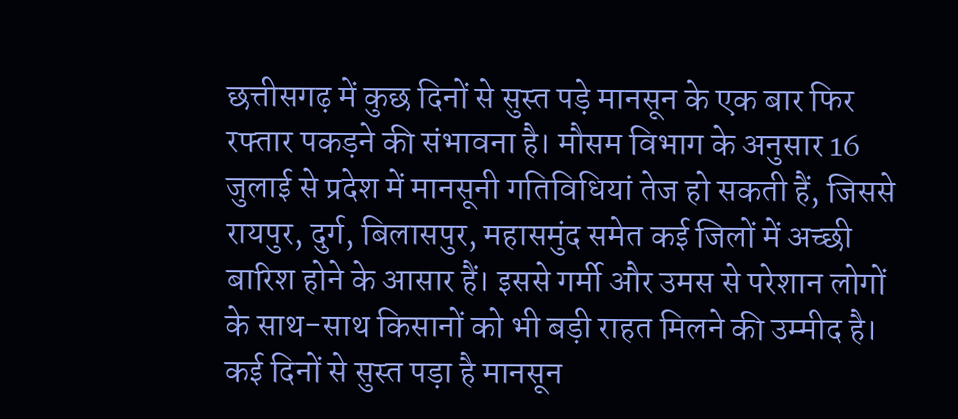छत्तीसगढ़ में कुछ दिनों से सुस्त पड़े मानसून के एक बार फिर रफ्तार पकड़ने की संभावना है। मौसम विभाग के अनुसार 16 जुलाई से प्रदेश में मानसूनी गतिविधियां तेज हो सकती हैं, जिससे रायपुर, दुर्ग, बिलासपुर, महासमुंद समेत कई जिलों में अच्छी बारिश होने के आसार हैं। इससे गर्मी और उमस से परेशान लोगों के साथ-साथ किसानों को भी बड़ी राहत मिलने की उम्मीद है।
कई दिनों से सुस्त पड़ा है मानसून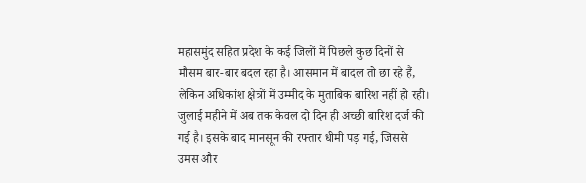महासमुंद सहित प्रदेश के कई जिलों में पिछले कुछ दिनों से मौसम बार-बार बदल रहा है। आसमान में बादल तो छा रहे हैं, लेकिन अधिकांश क्षेत्रों में उम्मीद के मुताबिक बारिश नहीं हो रही। जुलाई महीने में अब तक केवल दो दिन ही अच्छी बारिश दर्ज की गई है। इसके बाद मानसून की रफ्तार धीमी पड़ गई, जिससे उमस और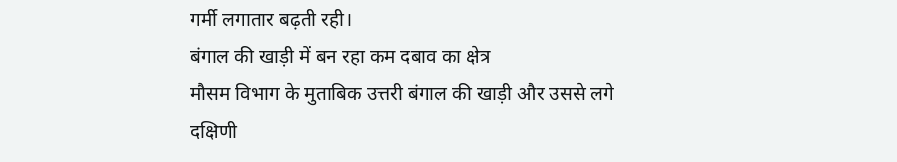गर्मी लगातार बढ़ती रही।
बंगाल की खाड़ी में बन रहा कम दबाव का क्षेत्र
मौसम विभाग के मुताबिक उत्तरी बंगाल की खाड़ी और उससे लगे दक्षिणी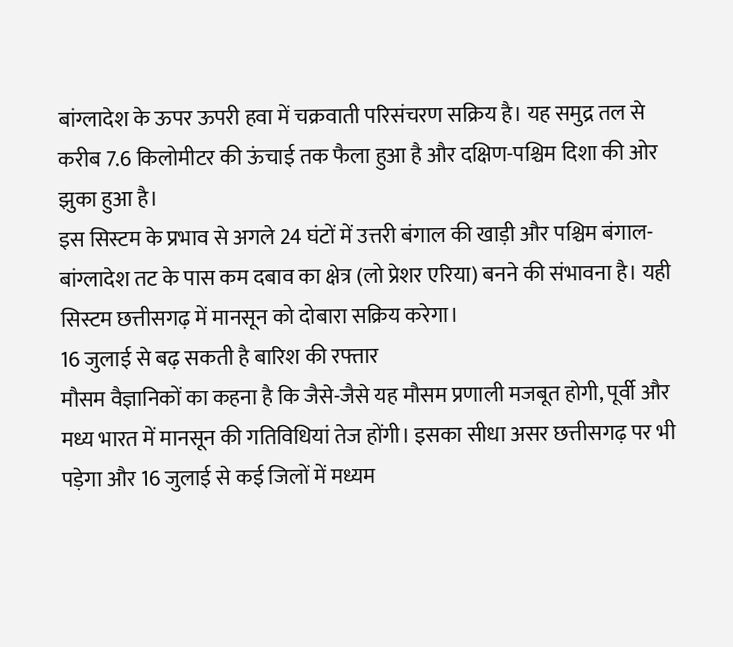बांग्लादेश के ऊपर ऊपरी हवा में चक्रवाती परिसंचरण सक्रिय है। यह समुद्र तल से करीब 7.6 किलोमीटर की ऊंचाई तक फैला हुआ है और दक्षिण-पश्चिम दिशा की ओर झुका हुआ है।
इस सिस्टम के प्रभाव से अगले 24 घंटों में उत्तरी बंगाल की खाड़ी और पश्चिम बंगाल-बांग्लादेश तट के पास कम दबाव का क्षेत्र (लो प्रेशर एरिया) बनने की संभावना है। यही सिस्टम छत्तीसगढ़ में मानसून को दोबारा सक्रिय करेगा।
16 जुलाई से बढ़ सकती है बारिश की रफ्तार
मौसम वैज्ञानिकों का कहना है कि जैसे-जैसे यह मौसम प्रणाली मजबूत होगी, पूर्वी और मध्य भारत में मानसून की गतिविधियां तेज होंगी। इसका सीधा असर छत्तीसगढ़ पर भी पड़ेगा और 16 जुलाई से कई जिलों में मध्यम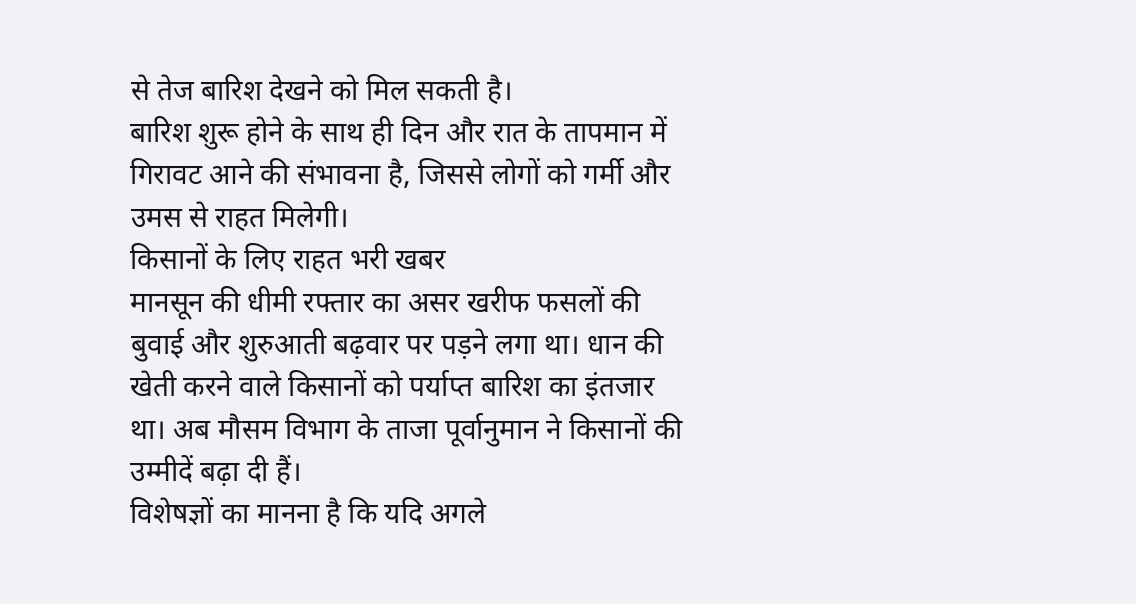से तेज बारिश देखने को मिल सकती है।
बारिश शुरू होने के साथ ही दिन और रात के तापमान में गिरावट आने की संभावना है, जिससे लोगों को गर्मी और उमस से राहत मिलेगी।
किसानों के लिए राहत भरी खबर
मानसून की धीमी रफ्तार का असर खरीफ फसलों की बुवाई और शुरुआती बढ़वार पर पड़ने लगा था। धान की खेती करने वाले किसानों को पर्याप्त बारिश का इंतजार था। अब मौसम विभाग के ताजा पूर्वानुमान ने किसानों की उम्मीदें बढ़ा दी हैं।
विशेषज्ञों का मानना है कि यदि अगले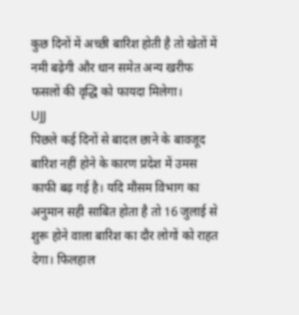कुछ दिनों में अच्छी बारिश होती है तो खेतों में नमी बढ़ेगी और धान समेत अन्य खरीफ फसलों की वृद्धि को फायदा मिलेगा।
UJJ
पिछले कई दिनों से बादल छाने के बावजूद बारिश नहीं होने के कारण प्रदेश में उमस काफी बढ़ गई है। यदि मौसम विभाग का अनुमान सही साबित होता है तो 16 जुलाई से शुरू होने वाला बारिश का दौर लोगों को राहत देगा। फिलहाल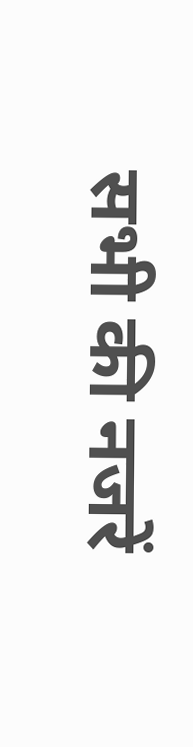सभी की नजरें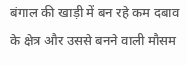बंगाल की खाड़ी में बन रहे कम दबाव के क्षेत्र और उससे बनने वाली मौसम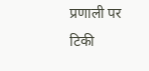प्रणाली पर टिकी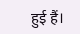हुई हैं।